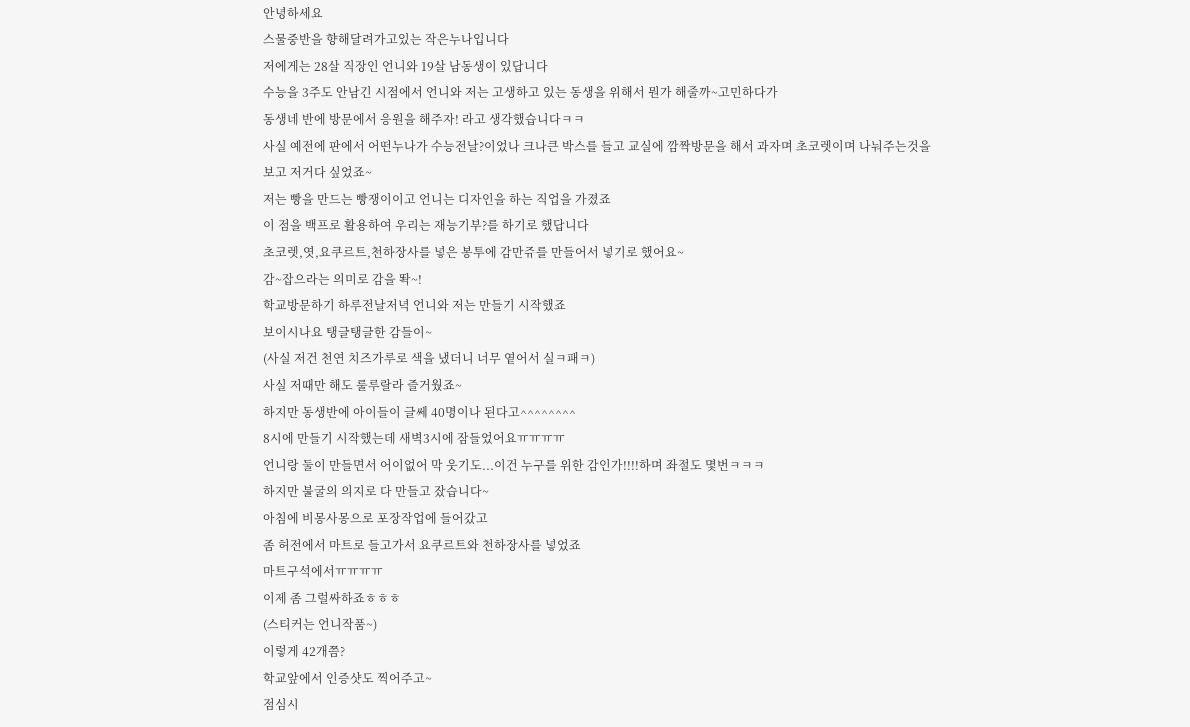안녕하세요
스물중반을 향해달려가고있는 작은누나입니다
저에게는 28살 직장인 언니와 19살 남동생이 있답니다
수능을 3주도 안남긴 시점에서 언니와 저는 고생하고 있는 동생을 위해서 뭔가 해줄까~고민하다가
동생네 반에 방문에서 응원을 해주자! 라고 생각했습니다ㅋㅋ
사실 예전에 판에서 어떤누나가 수능전날?이었나 크나큰 박스를 들고 교실에 깜짝방문을 해서 과자며 초코렛이며 나눠주는것을 보고 저거다 싶었죠~
저는 빵을 만드는 빵쟁이이고 언니는 디자인을 하는 직업을 가졌죠
이 점을 백프로 활용하여 우리는 재능기부?를 하기로 했답니다
초코렛,엿,요쿠르트,천하장사를 넣은 봉투에 감만쥬를 만들어서 넣기로 했어요~
감~잡으라는 의미로 감을 똭~!
학교방문하기 하루전날저녁 언니와 저는 만들기 시작했죠
보이시나요 탱글탱글한 감들이~
(사실 저건 천연 치즈가루로 색을 냈더니 너무 옅어서 실ㅋ패ㅋ)
사실 저때만 해도 룰루랄라 즐거웠죠~
하지만 동생반에 아이들이 글쎄 40명이나 된다고^^^^^^^^
8시에 만들기 시작했는데 새벽3시에 잠들었어요ㅠㅠㅠㅠ
언니랑 둘이 만들면서 어이없어 막 웃기도...이건 누구를 위한 감인가!!!!하며 좌절도 몇번ㅋㅋㅋ
하지만 불굴의 의지로 다 만들고 잤습니다~
아침에 비몽사몽으로 포장작업에 들어갔고
좀 허전에서 마트로 들고가서 요쿠르트와 천하장사를 넣었죠
마트구석에서ㅠㅠㅠㅠ
이제 좀 그럴싸하죠ㅎㅎㅎ
(스티커는 언니작품~)
이렇게 42개쯤?
학교앞에서 인증샷도 찍어주고~
점심시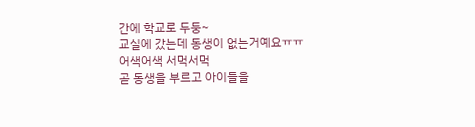간에 학교로 두둥~
교실에 갔는데 동생이 없는거예요ㅠㅠ
어색어색 서먹서먹
곧 동생을 부르고 아이들을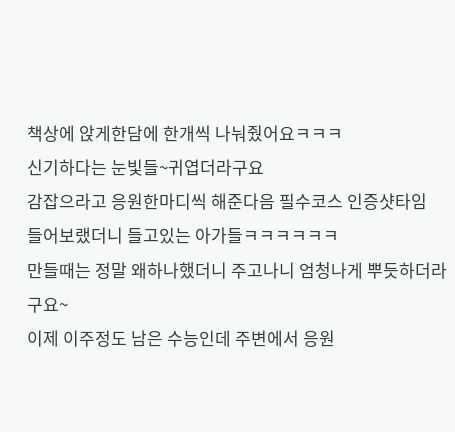책상에 앉게한담에 한개씩 나눠줬어요ㅋㅋㅋ
신기하다는 눈빛들~귀엽더라구요
감잡으라고 응원한마디씩 해준다음 필수코스 인증샷타임
들어보랬더니 들고있는 아가들ㅋㅋㅋㅋㅋㅋ
만들때는 정말 왜하나했더니 주고나니 엄청나게 뿌듯하더라구요~
이제 이주정도 남은 수능인데 주변에서 응원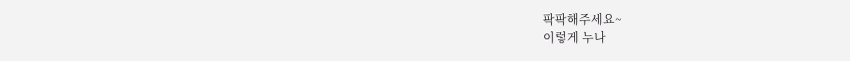팍팍해주세요~
이렇게 누나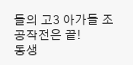들의 고3 아가들 조공작전은 끝!
동생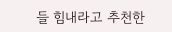들 힘내라고 추천한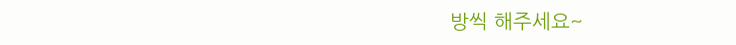방씩 해주세요~